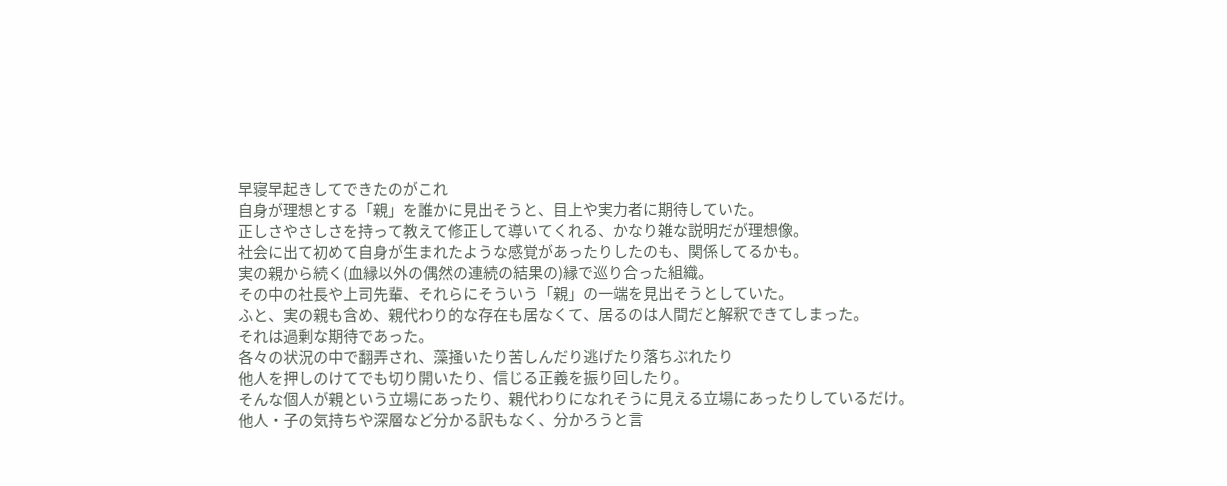早寝早起きしてできたのがこれ
自身が理想とする「親」を誰かに見出そうと、目上や実力者に期待していた。
正しさやさしさを持って教えて修正して導いてくれる、かなり雑な説明だが理想像。
社会に出て初めて自身が生まれたような感覚があったりしたのも、関係してるかも。
実の親から続く(血縁以外の偶然の連続の結果の)縁で巡り合った組織。
その中の社長や上司先輩、それらにそういう「親」の一端を見出そうとしていた。
ふと、実の親も含め、親代わり的な存在も居なくて、居るのは人間だと解釈できてしまった。
それは過剰な期待であった。
各々の状況の中で翻弄され、藻掻いたり苦しんだり逃げたり落ちぶれたり
他人を押しのけてでも切り開いたり、信じる正義を振り回したり。
そんな個人が親という立場にあったり、親代わりになれそうに見える立場にあったりしているだけ。
他人・子の気持ちや深層など分かる訳もなく、分かろうと言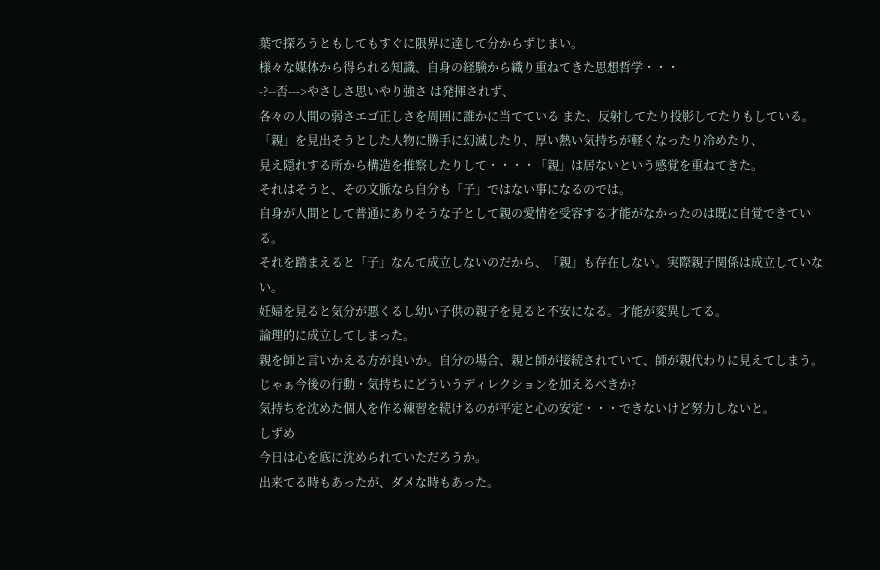葉で探ろうともしてもすぐに限界に達して分からずじまい。
様々な媒体から得られる知識、自身の経験から織り重ねてきた思想哲学・・・
-?--否--->やさしさ思いやり強さ は発揮されず、
各々の人間の弱さエゴ正しさを周囲に誰かに当てている また、反射してたり投影してたりもしている。
「親」を見出そうとした人物に勝手に幻滅したり、厚い熱い気持ちが軽くなったり冷めたり、
見え隠れする所から構造を推察したりして・・・・「親」は居ないという感覚を重ねてきた。
それはそうと、その文脈なら自分も「子」ではない事になるのでは。
自身が人間として普通にありそうな子として親の愛情を受容する才能がなかったのは既に自覚できている。
それを踏まえると「子」なんて成立しないのだから、「親」も存在しない。実際親子関係は成立していない。
妊婦を見ると気分が悪くるし幼い子供の親子を見ると不安になる。才能が変異してる。
論理的に成立してしまった。
親を師と言いかえる方が良いか。自分の場合、親と師が接続されていて、師が親代わりに見えてしまう。
じゃぁ今後の行動・気持ちにどういうディレクションを加えるべきか?
気持ちを沈めた個人を作る練習を続けるのが平定と心の安定・・・できないけど努力しないと。
しずめ
今日は心を底に沈められていただろうか。
出来てる時もあったが、ダメな時もあった。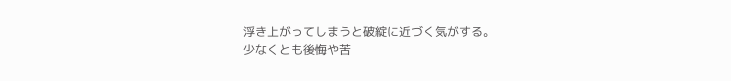浮き上がってしまうと破綻に近づく気がする。
少なくとも後悔や苦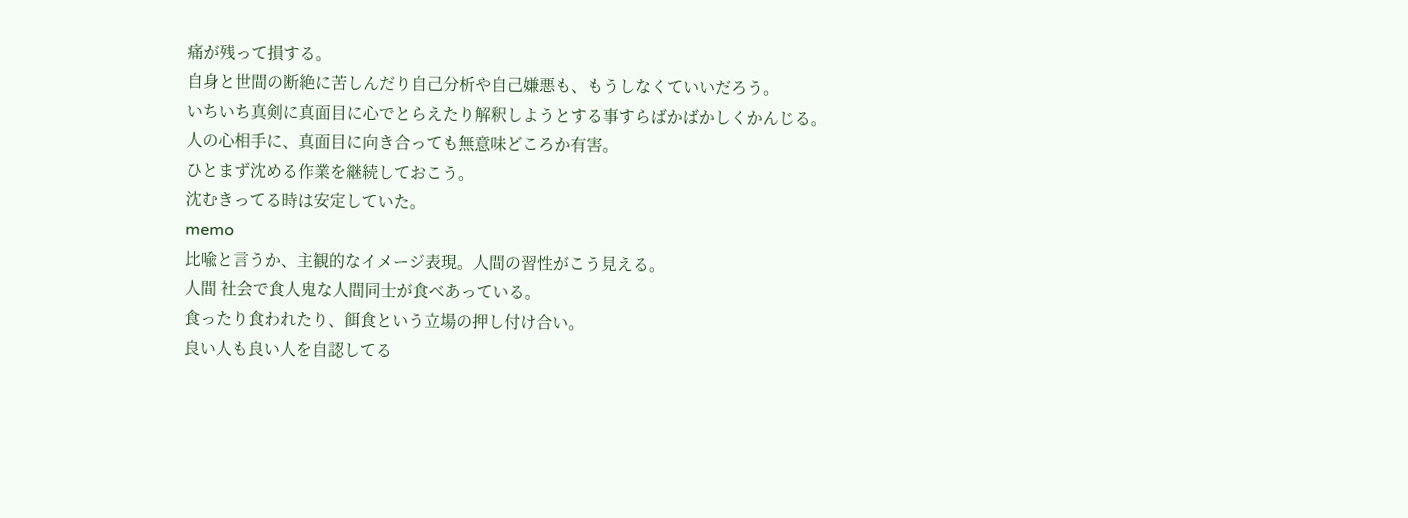痛が残って損する。
自身と世間の断絶に苦しんだり自己分析や自己嫌悪も、もうしなくていいだろう。
いちいち真剣に真面目に心でとらえたり解釈しようとする事すらばかばかしくかんじる。
人の心相手に、真面目に向き合っても無意味どころか有害。
ひとまず沈める作業を継続しておこう。
沈むきってる時は安定していた。
memo
比喩と言うか、主観的なイメージ表現。人間の習性がこう見える。
人間 社会で食人鬼な人間同士が食べあっている。
食ったり食われたり、餌食という立場の押し付け合い。
良い人も良い人を自認してる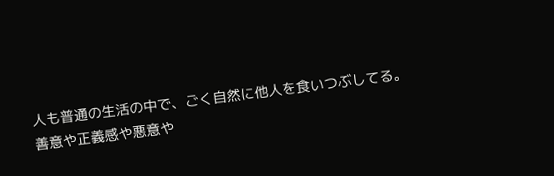人も普通の生活の中で、ごく自然に他人を食いつぶしてる。
善意や正義感や悪意や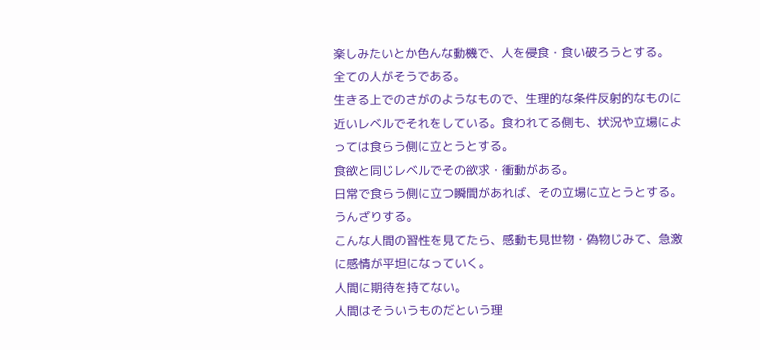楽しみたいとか色んな動機で、人を侵食・食い破ろうとする。
全ての人がそうである。
生きる上でのさがのようなもので、生理的な条件反射的なものに近いレベルでそれをしている。食われてる側も、状況や立場によっては食らう側に立とうとする。
食欲と同じレベルでその欲求・衝動がある。
日常で食らう側に立つ瞬間があれば、その立場に立とうとする。
うんざりする。
こんな人間の習性を見てたら、感動も見世物・偽物じみて、急激に感情が平坦になっていく。
人間に期待を持てない。
人間はそういうものだという理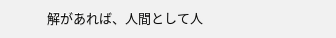解があれば、人間として人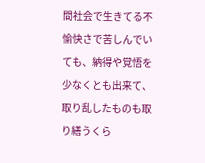間社会で生きてる不愉快さで苦しんでいても、納得や覚悟を少なくとも出来て、取り乱したものも取り繕うくら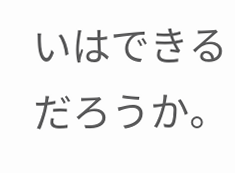いはできるだろうか。